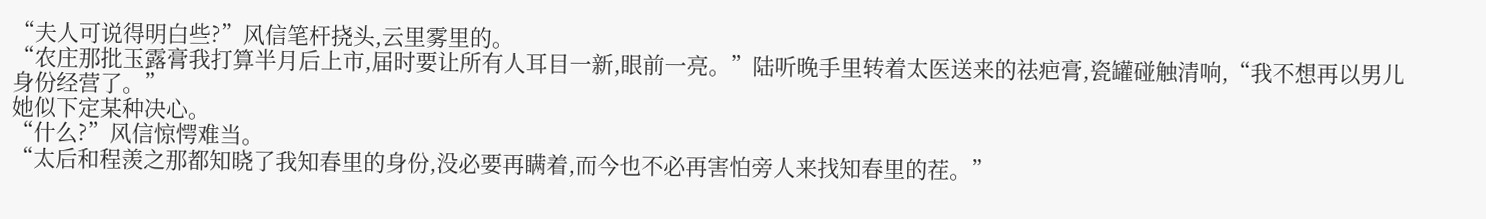“夫人可说得明白些?”风信笔杆挠头,云里雾里的。
“农庄那批玉露膏我打算半月后上市,届时要让所有人耳目一新,眼前一亮。”陆听晚手里转着太医送来的祛疤膏,瓷罐碰触清响,“我不想再以男儿身份经营了。”
她似下定某种决心。
“什么?”风信惊愕难当。
“太后和程羡之那都知晓了我知春里的身份,没必要再瞒着,而今也不必再害怕旁人来找知春里的茬。”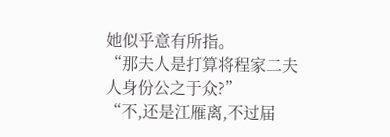她似乎意有所指。
“那夫人是打算将程家二夫人身份公之于众?”
“不,还是江雁离,不过届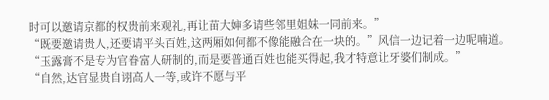时可以邀请京都的权贵前来观礼,再让苗大婶多请些邻里姐妹一同前来。”
“既要邀请贵人,还要请平头百姓,这两厢如何都不像能融合在一块的。”风信一边记着一边呢喃道。
“玉露膏不是专为官眷富人研制的,而是要普通百姓也能买得起,我才特意让牙婆们制成。”
“自然,达官显贵自诩高人一等,或许不愿与平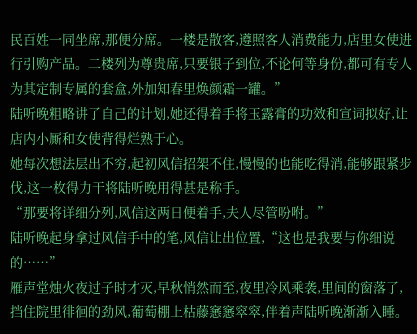民百姓一同坐席,那便分席。一楼是散客,遵照客人消费能力,店里女使进行引购产品。二楼列为尊贵席,只要银子到位,不论何等身份,都可有专人为其定制专属的套盒,外加知春里焕颜霜一罐。”
陆听晚粗略讲了自己的计划,她还得着手将玉露膏的功效和宣词拟好,让店内小厮和女使背得烂熟于心。
她每次想法层出不穷,起初风信招架不住,慢慢的也能吃得消,能够跟紧步伐,这一枚得力干将陆听晚用得甚是称手。
“那要将详细分列,风信这两日便着手,夫人尽管吩咐。”
陆听晚起身拿过风信手中的笔,风信让出位置,“这也是我要与你细说的……”
雁声堂烛火夜过子时才灭,早秋悄然而至,夜里冷风乘袭,里间的窗落了,挡住院里徘徊的劲风,葡萄棚上枯藤窸窸窣窣,伴着声陆听晚渐渐入睡。